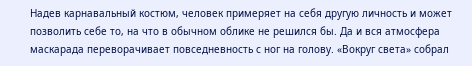Надев карнавальный костюм, человек примеряет на себя другую личность и может позволить себе то, на что в обычном облике не решился бы. Да и вся атмосфера маскарада переворачивает повседневность с ног на голову. «Вокруг света» собрал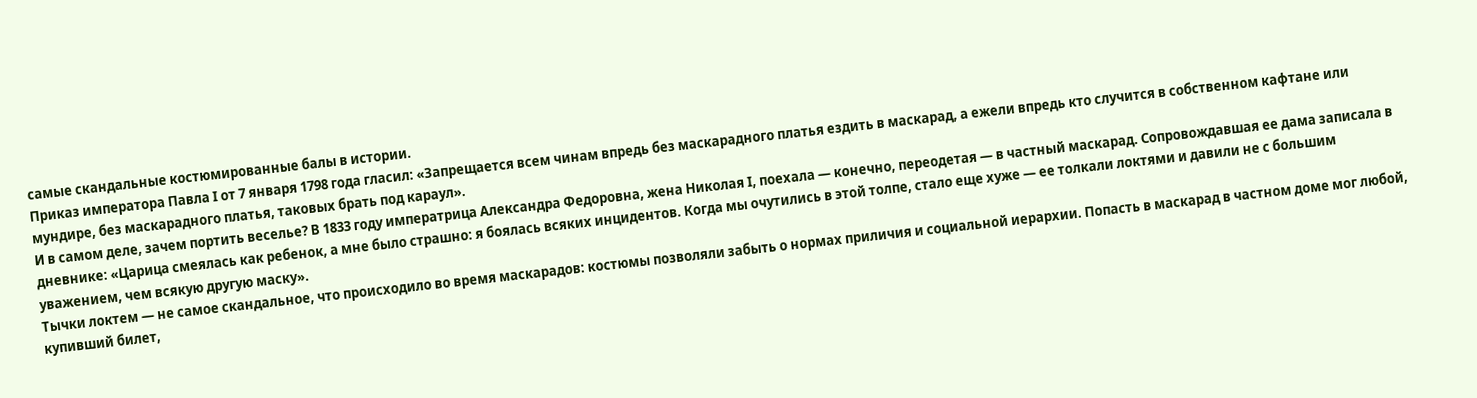самые скандальные костюмированные балы в истории.
Приказ императора Павла I от 7 января 1798 года гласил: «Запрещается всем чинам впредь без маскарадного платья ездить в маскарад, а ежели впредь кто случится в собственном кафтане или мундире, без маскарадного платья, таковых брать под караул».
И в самом деле, зачем портить веселье? В 1833 году императрица Александра Федоровна, жена Николая I, поехала — конечно, переодетая — в частный маскарад. Сопровождавшая ее дама записала в дневнике: «Царица смеялась как ребенок, а мне было страшно: я боялась всяких инцидентов. Когда мы очутились в этой толпе, стало еще хуже — ее толкали локтями и давили не с большим уважением, чем всякую другую маску».
Тычки локтем — не самое скандальное, что происходило во время маскарадов: костюмы позволяли забыть о нормах приличия и социальной иерархии. Попасть в маскарад в частном доме мог любой, купивший билет,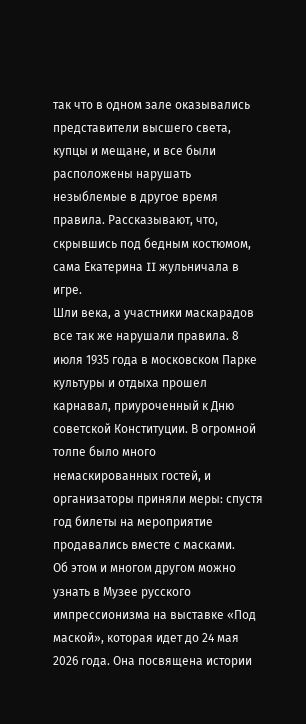так что в одном зале оказывались представители высшего света, купцы и мещане, и все были расположены нарушать незыблемые в другое время правила. Рассказывают, что, скрывшись под бедным костюмом, сама Екатерина II жульничала в игре.
Шли века, а участники маскарадов все так же нарушали правила. 8 июля 1935 года в московском Парке культуры и отдыха прошел карнавал, приуроченный к Дню советской Конституции. В огромной толпе было много немаскированных гостей, и организаторы приняли меры: спустя год билеты на мероприятие продавались вместе с масками.
Об этом и многом другом можно узнать в Музее русского импрессионизма на выставке «Под маской», которая идет до 24 мая 2026 года. Она посвящена истории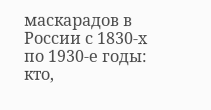маскарадов в России с 1830-х по 1930-е годы: кто,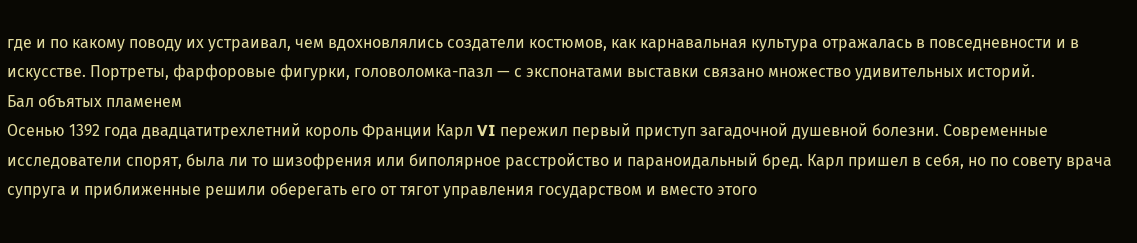где и по какому поводу их устраивал, чем вдохновлялись создатели костюмов, как карнавальная культура отражалась в повседневности и в искусстве. Портреты, фарфоровые фигурки, головоломка-пазл — с экспонатами выставки связано множество удивительных историй.
Бал объятых пламенем
Осенью 1392 года двадцатитрехлетний король Франции Карл VI пережил первый приступ загадочной душевной болезни. Современные исследователи спорят, была ли то шизофрения или биполярное расстройство и параноидальный бред. Карл пришел в себя, но по совету врача супруга и приближенные решили оберегать его от тягот управления государством и вместо этого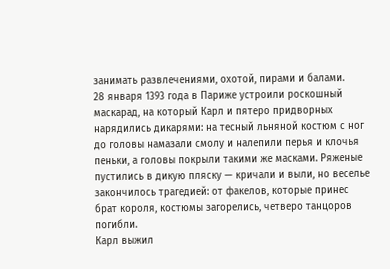занимать развлечениями, охотой, пирами и балами.
28 января 1393 года в Париже устроили роскошный маскарад, на который Карл и пятеро придворных нарядились дикарями: на тесный льняной костюм с ног до головы намазали смолу и налепили перья и клочья пеньки, а головы покрыли такими же масками. Ряженые пустились в дикую пляску — кричали и выли, но веселье закончилось трагедией: от факелов, которые принес брат короля, костюмы загорелись, четверо танцоров погибли.
Карл выжил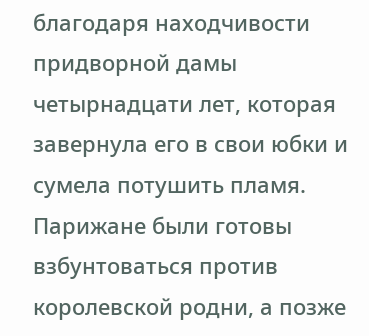благодаря находчивости придворной дамы четырнадцати лет, которая завернула его в свои юбки и сумела потушить пламя. Парижане были готовы взбунтоваться против королевской родни, а позже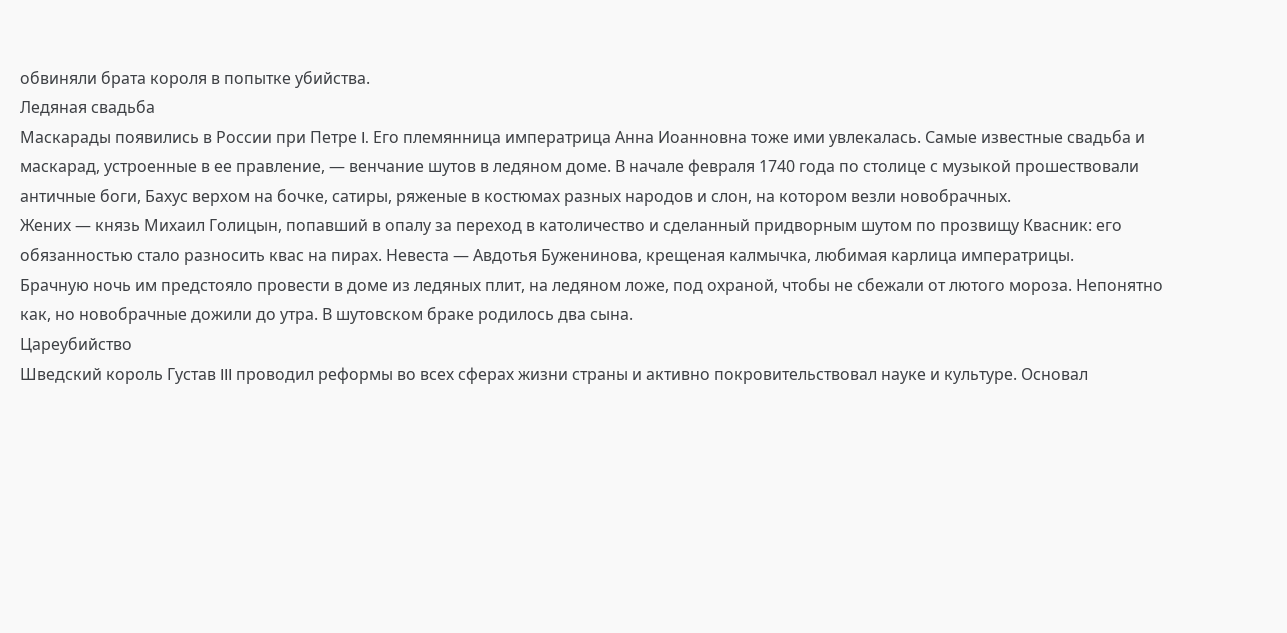обвиняли брата короля в попытке убийства.
Ледяная свадьба
Маскарады появились в России при Петре I. Его племянница императрица Анна Иоанновна тоже ими увлекалась. Самые известные свадьба и маскарад, устроенные в ее правление, — венчание шутов в ледяном доме. В начале февраля 1740 года по столице с музыкой прошествовали античные боги, Бахус верхом на бочке, сатиры, ряженые в костюмах разных народов и слон, на котором везли новобрачных.
Жених — князь Михаил Голицын, попавший в опалу за переход в католичество и сделанный придворным шутом по прозвищу Квасник: его обязанностью стало разносить квас на пирах. Невеста — Авдотья Буженинова, крещеная калмычка, любимая карлица императрицы.
Брачную ночь им предстояло провести в доме из ледяных плит, на ледяном ложе, под охраной, чтобы не сбежали от лютого мороза. Непонятно как, но новобрачные дожили до утра. В шутовском браке родилось два сына.
Цареубийство
Шведский король Густав III проводил реформы во всех сферах жизни страны и активно покровительствовал науке и культуре. Основал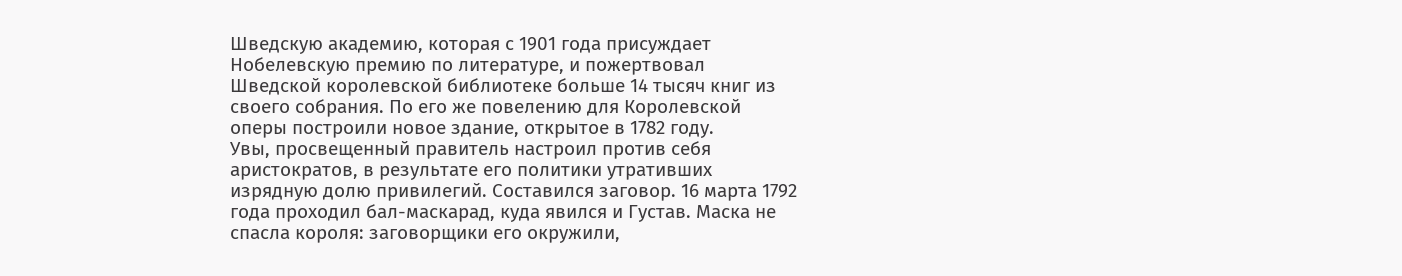Шведскую академию, которая с 1901 года присуждает Нобелевскую премию по литературе, и пожертвовал Шведской королевской библиотеке больше 14 тысяч книг из своего собрания. По его же повелению для Королевской оперы построили новое здание, открытое в 1782 году.
Увы, просвещенный правитель настроил против себя аристократов, в результате его политики утративших изрядную долю привилегий. Составился заговор. 16 марта 1792 года проходил бал-маскарад, куда явился и Густав. Маска не спасла короля: заговорщики его окружили,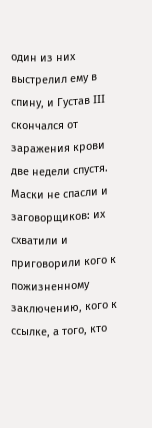один из них выстрелил ему в спину, и Густав III скончался от заражения крови две недели спустя.
Маски не спасли и заговорщиков: их схватили и приговорили кого к пожизненному заключению, кого к ссылке, а того, кто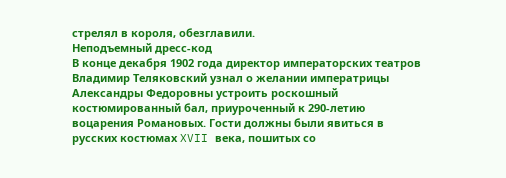стрелял в короля, обезглавили.
Неподъемный дресс-код
В конце декабря 1902 года директор императорских театров Владимир Теляковский узнал о желании императрицы Александры Федоровны устроить роскошный костюмированный бал, приуроченный к 290-летию воцарения Романовых. Гости должны были явиться в русских костюмах XVII века, пошитых со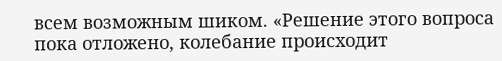всем возможным шиком. «Решение этого вопроса пока отложено, колебание происходит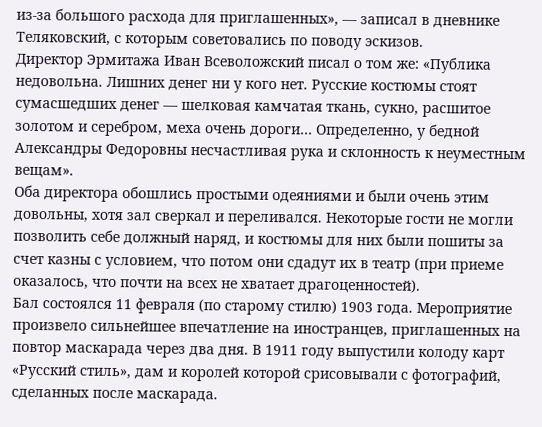из-за большого расхода для приглашенных», — записал в дневнике Теляковский, с которым советовались по поводу эскизов.
Директор Эрмитажа Иван Всеволожский писал о том же: «Публика недовольна. Лишних денег ни у кого нет. Русские костюмы стоят сумасшедших денег — шелковая камчатая ткань, сукно, расшитое золотом и серебром, меха очень дороги… Определенно, у бедной Александры Федоровны несчастливая рука и склонность к неуместным вещам».
Оба директора обошлись простыми одеяниями и были очень этим довольны, хотя зал сверкал и переливался. Некоторые гости не могли позволить себе должный наряд, и костюмы для них были пошиты за счет казны с условием, что потом они сдадут их в театр (при приеме оказалось, что почти на всех не хватает драгоценностей).
Бал состоялся 11 февраля (по старому стилю) 1903 года. Мероприятие произвело сильнейшее впечатление на иностранцев, приглашенных на повтор маскарада через два дня. В 1911 году выпустили колоду карт «Русский стиль», дам и королей которой срисовывали с фотографий, сделанных после маскарада.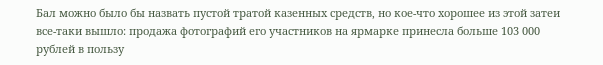Бал можно было бы назвать пустой тратой казенных средств, но кое-что хорошее из этой затеи все-таки вышло: продажа фотографий его участников на ярмарке принесла больше 103 000 рублей в пользу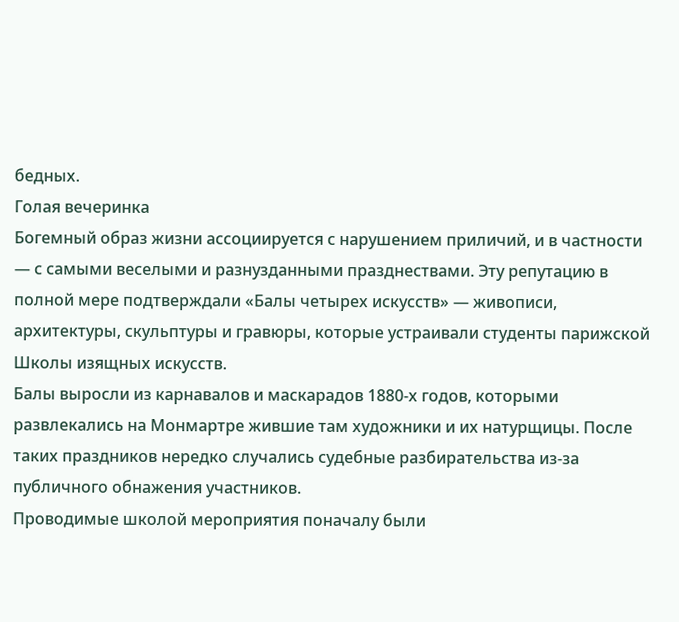бедных.
Голая вечеринка
Богемный образ жизни ассоциируется с нарушением приличий, и в частности — с самыми веселыми и разнузданными празднествами. Эту репутацию в полной мере подтверждали «Балы четырех искусств» — живописи, архитектуры, скульптуры и гравюры, которые устраивали студенты парижской Школы изящных искусств.
Балы выросли из карнавалов и маскарадов 1880-х годов, которыми развлекались на Монмартре жившие там художники и их натурщицы. После таких праздников нередко случались судебные разбирательства из-за публичного обнажения участников.
Проводимые школой мероприятия поначалу были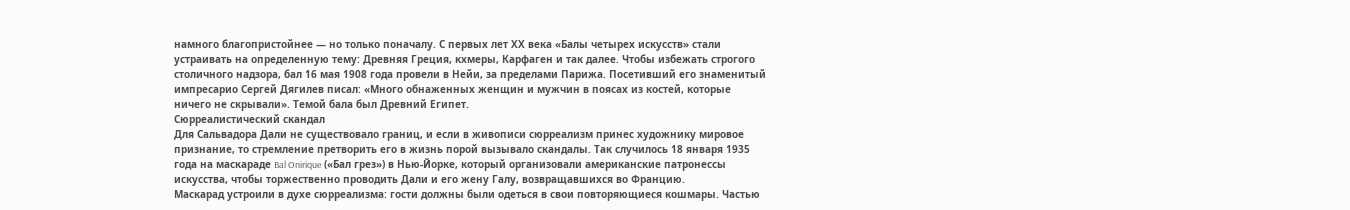намного благопристойнее — но только поначалу. С первых лет ХХ века «Балы четырех искусств» стали устраивать на определенную тему: Древняя Греция, кхмеры, Карфаген и так далее. Чтобы избежать строгого столичного надзора, бал 16 мая 1908 года провели в Нейи, за пределами Парижа. Посетивший его знаменитый импресарио Сергей Дягилев писал: «Много обнаженных женщин и мужчин в поясах из костей, которые ничего не скрывали». Темой бала был Древний Египет.
Сюрреалистический скандал
Для Сальвадора Дали не существовало границ, и если в живописи сюрреализм принес художнику мировое признание, то стремление претворить его в жизнь порой вызывало скандалы. Так случилось 18 января 1935 года на маскараде Bal Onirique («Бал грез») в Нью-Йорке, который организовали американские патронессы искусства, чтобы торжественно проводить Дали и его жену Галу, возвращавшихся во Францию.
Маскарад устроили в духе сюрреализма: гости должны были одеться в свои повторяющиеся кошмары. Частью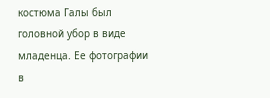костюма Галы был головной убор в виде младенца. Ее фотографии в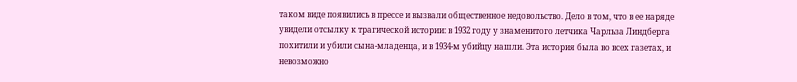таком виде появились в прессе и вызвали общественное недовольство. Дело в том, что в ее наряде увидели отсылку к трагической истории: в 1932 году у знаменитого летчика Чарльза Линдберга похитили и убили сына-младенца, и в 1934-м убийцу нашли. Эта история была во всех газетах, и невозможно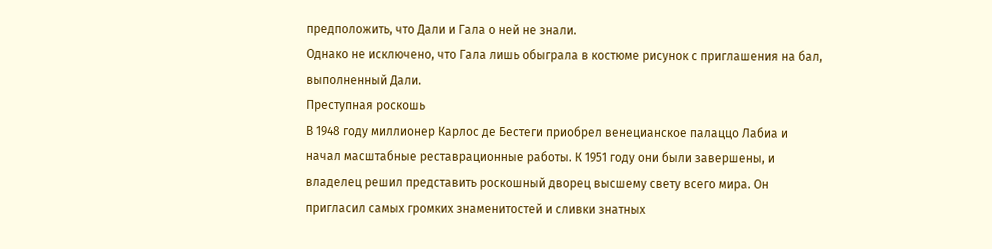предположить, что Дали и Гала о ней не знали.
Однако не исключено, что Гала лишь обыграла в костюме рисунок с приглашения на бал, выполненный Дали.
Преступная роскошь
В 1948 году миллионер Карлос де Бестеги приобрел венецианское палаццо Лабиа и начал масштабные реставрационные работы. К 1951 году они были завершены, и владелец решил представить роскошный дворец высшему свету всего мира. Он пригласил самых громких знаменитостей и сливки знатных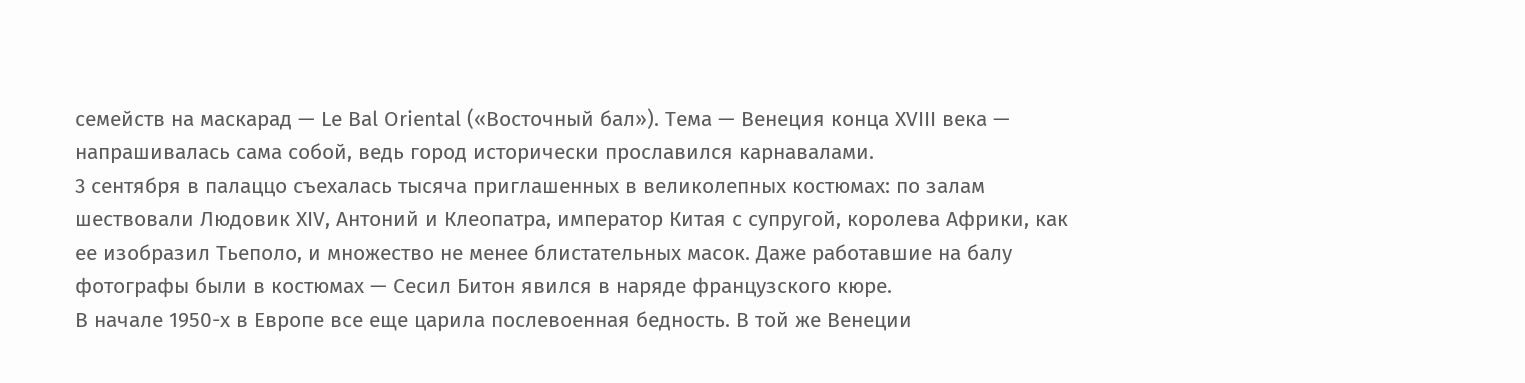семейств на маскарад — Le Bal Oriental («Восточный бал»). Тема — Венеция конца XVIII века — напрашивалась сама собой, ведь город исторически прославился карнавалами.
3 сентября в палаццо съехалась тысяча приглашенных в великолепных костюмах: по залам шествовали Людовик XIV, Антоний и Клеопатра, император Китая с супругой, королева Африки, как ее изобразил Тьеполо, и множество не менее блистательных масок. Даже работавшие на балу фотографы были в костюмах — Сесил Битон явился в наряде французского кюре.
В начале 1950-х в Европе все еще царила послевоенная бедность. В той же Венеции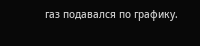газ подавался по графику.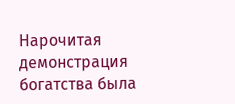Нарочитая демонстрация богатства была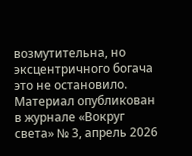возмутительна, но эксцентричного богача это не остановило.
Материал опубликован в журнале «Вокруг света» № 3, апрель 2026